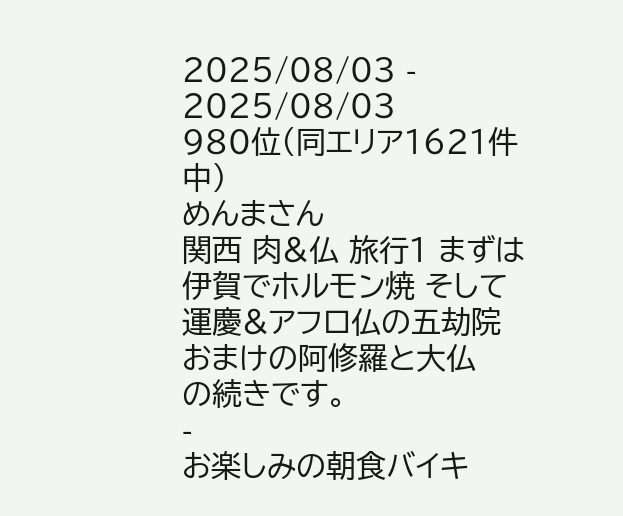2025/08/03 - 2025/08/03
980位(同エリア1621件中)
めんまさん
関西 肉&仏 旅行1 まずは伊賀でホルモン焼 そして運慶&アフロ仏の五劫院 おまけの阿修羅と大仏
の続きです。
-
お楽しみの朝食バイキ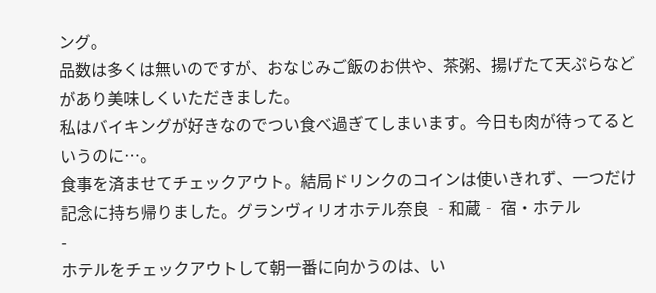ング。
品数は多くは無いのですが、おなじみご飯のお供や、茶粥、揚げたて天ぷらなどがあり美味しくいただきました。
私はバイキングが好きなのでつい食べ過ぎてしまいます。今日も肉が待ってるというのに…。
食事を済ませてチェックアウト。結局ドリンクのコインは使いきれず、一つだけ記念に持ち帰りました。グランヴィリオホテル奈良 ‐和蔵‐ 宿・ホテル
-
ホテルをチェックアウトして朝一番に向かうのは、い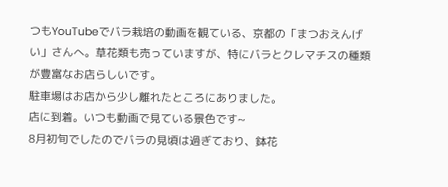つもYouTubeでバラ栽培の動画を観ている、京都の「まつおえんげい」さんへ。草花類も売っていますが、特にバラとクレマチスの種類が豊富なお店らしいです。
駐車場はお店から少し離れたところにありました。
店に到着。いつも動画で見ている景色です~
8月初旬でしたのでバラの見頃は過ぎており、鉢花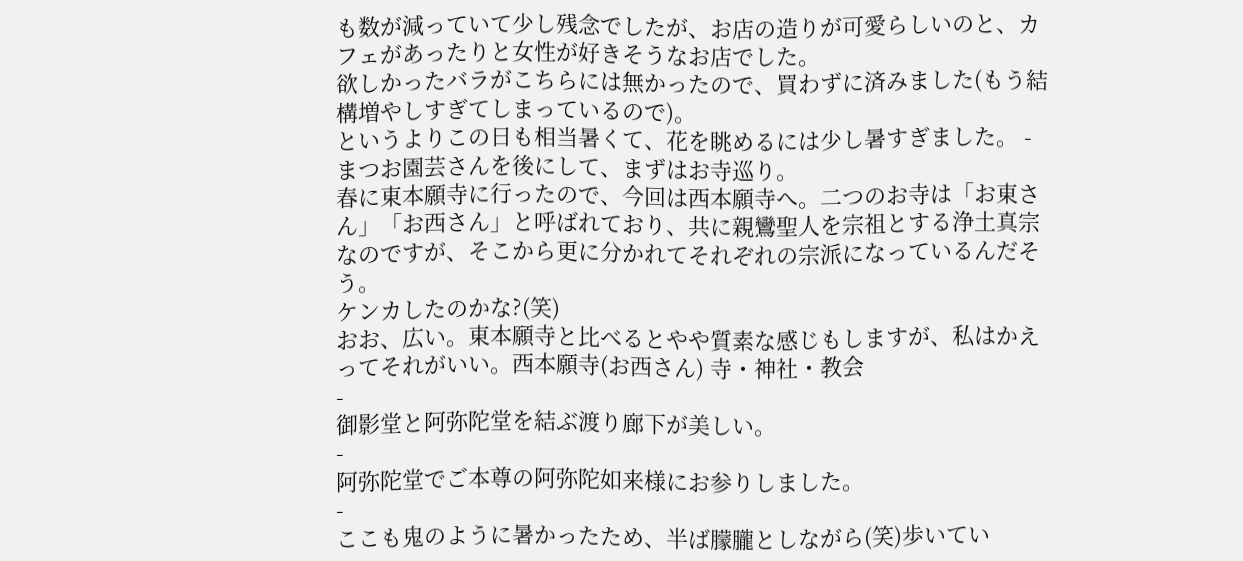も数が減っていて少し残念でしたが、お店の造りが可愛らしいのと、カフェがあったりと女性が好きそうなお店でした。
欲しかったバラがこちらには無かったので、買わずに済みました(もう結構増やしすぎてしまっているので)。
というよりこの日も相当暑くて、花を眺めるには少し暑すぎました。 -
まつお園芸さんを後にして、まずはお寺巡り。
春に東本願寺に行ったので、今回は西本願寺へ。二つのお寺は「お東さん」「お西さん」と呼ばれており、共に親鸞聖人を宗祖とする浄土真宗なのですが、そこから更に分かれてそれぞれの宗派になっているんだそう。
ケンカしたのかな?(笑)
おお、広い。東本願寺と比べるとやや質素な感じもしますが、私はかえってそれがいい。西本願寺(お西さん) 寺・神社・教会
-
御影堂と阿弥陀堂を結ぶ渡り廊下が美しい。
-
阿弥陀堂でご本尊の阿弥陀如来様にお参りしました。
-
ここも鬼のように暑かったため、半ば朦朧としながら(笑)歩いてい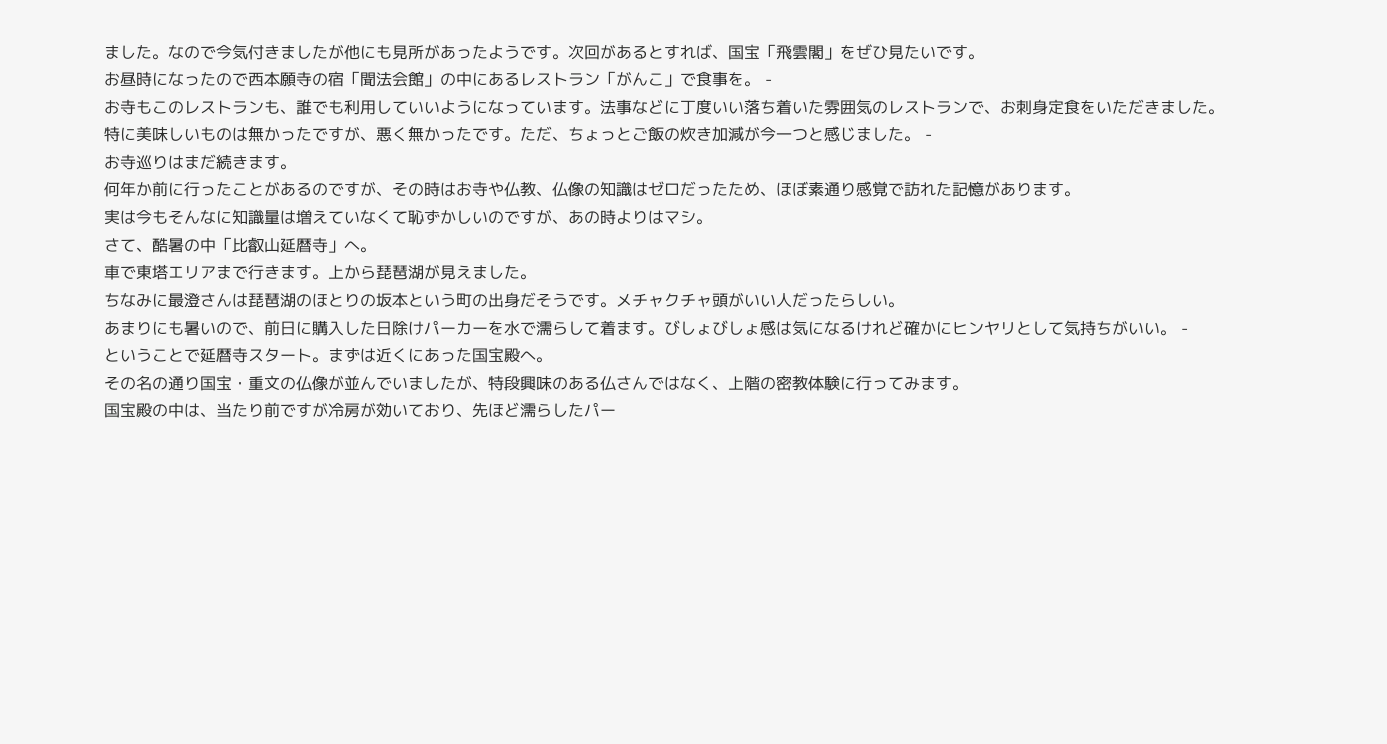ました。なので今気付きましたが他にも見所があったようです。次回があるとすれば、国宝「飛雲閣」をぜひ見たいです。
お昼時になったので西本願寺の宿「聞法会館」の中にあるレストラン「がんこ」で食事を。 -
お寺もこのレストランも、誰でも利用していいようになっています。法事などに丁度いい落ち着いた雰囲気のレストランで、お刺身定食をいただきました。
特に美味しいものは無かったですが、悪く無かったです。ただ、ちょっとご飯の炊き加減が今一つと感じました。 -
お寺巡りはまだ続きます。
何年か前に行ったことがあるのですが、その時はお寺や仏教、仏像の知識はゼロだったため、ほぼ素通り感覚で訪れた記憶があります。
実は今もそんなに知識量は増えていなくて恥ずかしいのですが、あの時よりはマシ。
さて、酷暑の中「比叡山延暦寺」へ。
車で東塔エリアまで行きます。上から琵琶湖が見えました。
ちなみに最澄さんは琵琶湖のほとりの坂本という町の出身だそうです。メチャクチャ頭がいい人だったらしい。
あまりにも暑いので、前日に購入した日除けパーカーを水で濡らして着ます。びしょびしょ感は気になるけれど確かにヒンヤリとして気持ちがいい。 -
ということで延暦寺スタート。まずは近くにあった国宝殿へ。
その名の通り国宝・重文の仏像が並んでいましたが、特段興味のある仏さんではなく、上階の密教体験に行ってみます。
国宝殿の中は、当たり前ですが冷房が効いており、先ほど濡らしたパー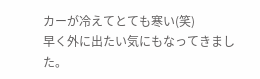カーが冷えてとても寒い(笑)
早く外に出たい気にもなってきました。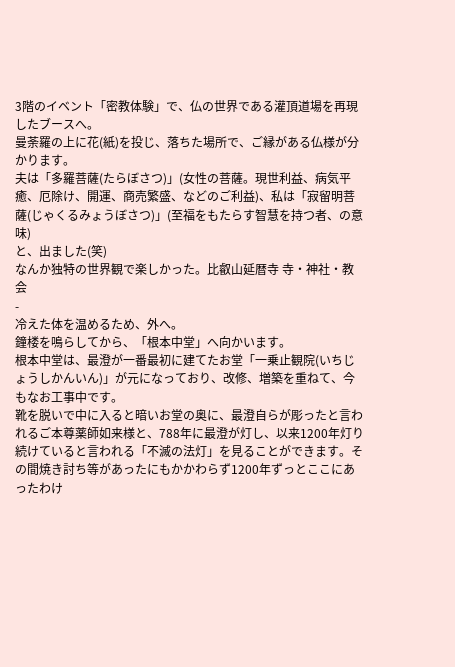3階のイベント「密教体験」で、仏の世界である灌頂道場を再現したブースへ。
曼荼羅の上に花(紙)を投じ、落ちた場所で、ご縁がある仏様が分かります。
夫は「多羅菩薩(たらぼさつ)」(女性の菩薩。現世利益、病気平癒、厄除け、開運、商売繁盛、などのご利益)、私は「寂留明菩薩(じゃくるみょうぼさつ)」(至福をもたらす智慧を持つ者、の意味)
と、出ました(笑)
なんか独特の世界観で楽しかった。比叡山延暦寺 寺・神社・教会
-
冷えた体を温めるため、外へ。
鐘楼を鳴らしてから、「根本中堂」へ向かいます。
根本中堂は、最澄が一番最初に建てたお堂「一乗止観院(いちじょうしかんいん)」が元になっており、改修、増築を重ねて、今もなお工事中です。
靴を脱いで中に入ると暗いお堂の奥に、最澄自らが彫ったと言われるご本尊薬師如来様と、788年に最澄が灯し、以来1200年灯り続けていると言われる「不滅の法灯」を見ることができます。その間焼き討ち等があったにもかかわらず1200年ずっとここにあったわけ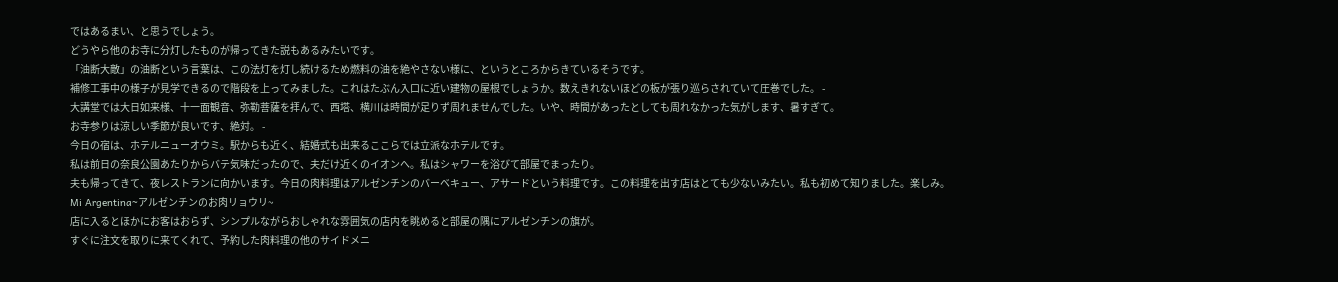ではあるまい、と思うでしょう。
どうやら他のお寺に分灯したものが帰ってきた説もあるみたいです。
「油断大敵」の油断という言葉は、この法灯を灯し続けるため燃料の油を絶やさない様に、というところからきているそうです。
補修工事中の様子が見学できるので階段を上ってみました。これはたぶん入口に近い建物の屋根でしょうか。数えきれないほどの板が張り巡らされていて圧巻でした。 -
大講堂では大日如来様、十一面観音、弥勒菩薩を拝んで、西塔、横川は時間が足りず周れませんでした。いや、時間があったとしても周れなかった気がします、暑すぎて。
お寺参りは涼しい季節が良いです、絶対。 -
今日の宿は、ホテルニューオウミ。駅からも近く、結婚式も出来るここらでは立派なホテルです。
私は前日の奈良公園あたりからバテ気味だったので、夫だけ近くのイオンへ。私はシャワーを浴びて部屋でまったり。
夫も帰ってきて、夜レストランに向かいます。今日の肉料理はアルゼンチンのバーベキュー、アサードという料理です。この料理を出す店はとても少ないみたい。私も初めて知りました。楽しみ。
Mi Argentina~アルゼンチンのお肉リョウリ~
店に入るとほかにお客はおらず、シンプルながらおしゃれな雰囲気の店内を眺めると部屋の隅にアルゼンチンの旗が。
すぐに注文を取りに来てくれて、予約した肉料理の他のサイドメニ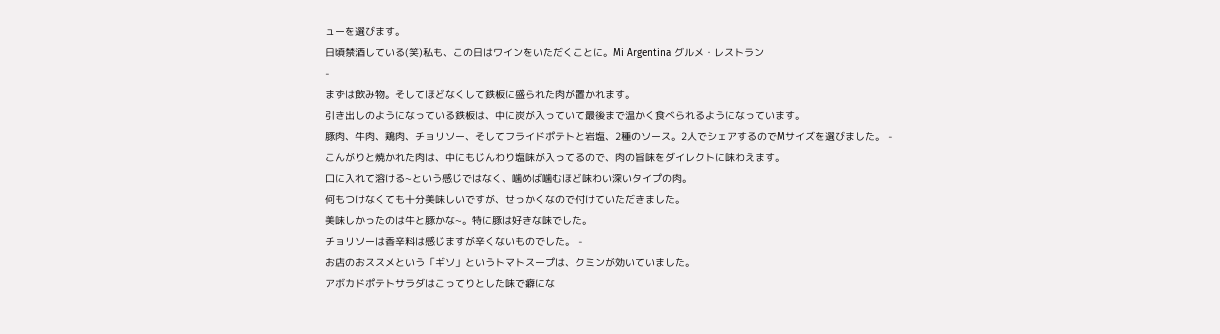ューを選びます。
日頃禁酒している(笑)私も、この日はワインをいただくことに。Mi Argentina グルメ・レストラン
-
まずは飲み物。そしてほどなくして鉄板に盛られた肉が置かれます。
引き出しのようになっている鉄板は、中に炭が入っていて最後まで温かく食べられるようになっています。
豚肉、牛肉、鶏肉、チョリソー、そしてフライドポテトと岩塩、2種のソース。2人でシェアするのでMサイズを選びました。 -
こんがりと焼かれた肉は、中にもじんわり塩味が入ってるので、肉の旨味をダイレクトに味わえます。
口に入れて溶ける~という感じではなく、噛めば噛むほど味わい深いタイプの肉。
何もつけなくても十分美味しいですが、せっかくなので付けていただきました。
美味しかったのは牛と豚かな~。特に豚は好きな味でした。
チョリソーは香辛料は感じますが辛くないものでした。 -
お店のおススメという「ギソ」というトマトスープは、クミンが効いていました。
アボカドポテトサラダはこってりとした味で癖にな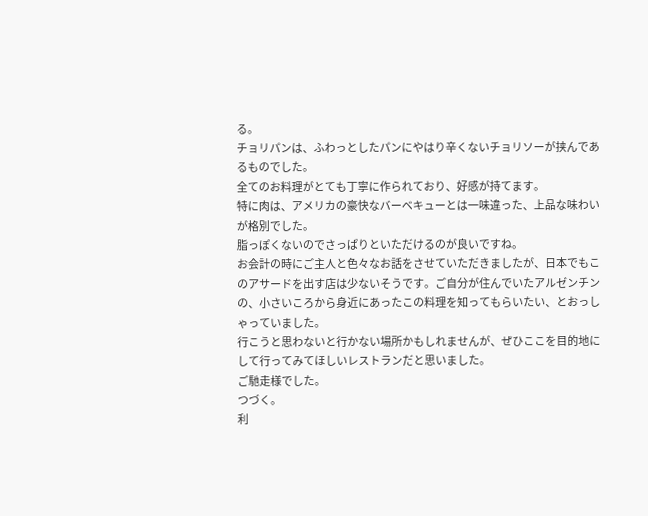る。
チョリパンは、ふわっとしたパンにやはり辛くないチョリソーが挟んであるものでした。
全てのお料理がとても丁寧に作られており、好感が持てます。
特に肉は、アメリカの豪快なバーベキューとは一味違った、上品な味わいが格別でした。
脂っぽくないのでさっぱりといただけるのが良いですね。
お会計の時にご主人と色々なお話をさせていただきましたが、日本でもこのアサードを出す店は少ないそうです。ご自分が住んでいたアルゼンチンの、小さいころから身近にあったこの料理を知ってもらいたい、とおっしゃっていました。
行こうと思わないと行かない場所かもしれませんが、ぜひここを目的地にして行ってみてほしいレストランだと思いました。
ご馳走様でした。
つづく。
利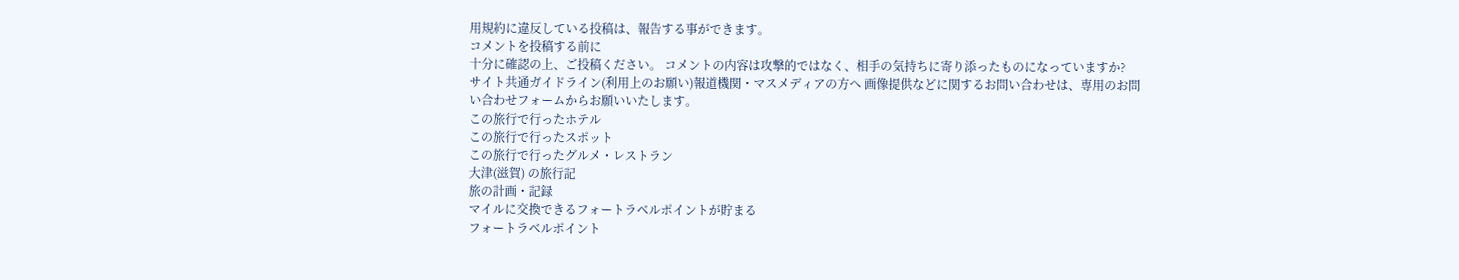用規約に違反している投稿は、報告する事ができます。
コメントを投稿する前に
十分に確認の上、ご投稿ください。 コメントの内容は攻撃的ではなく、相手の気持ちに寄り添ったものになっていますか?
サイト共通ガイドライン(利用上のお願い)報道機関・マスメディアの方へ 画像提供などに関するお問い合わせは、専用のお問い合わせフォームからお願いいたします。
この旅行で行ったホテル
この旅行で行ったスポット
この旅行で行ったグルメ・レストラン
大津(滋賀) の旅行記
旅の計画・記録
マイルに交換できるフォートラベルポイントが貯まる
フォートラベルポイント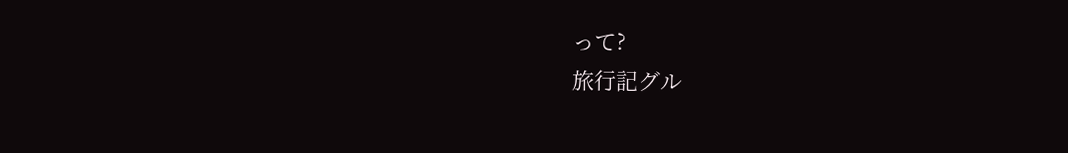って?
旅行記グル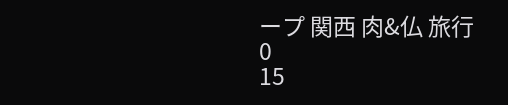ープ 関西 肉&仏 旅行
0
15